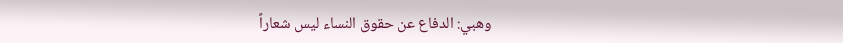وهبي: الدفاع عن حقوق النساء ليس شعاراً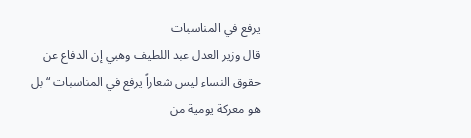يرفع في المناسبات
قال وزير العدل عبد اللطيف وهبي إن الدفاع عن حقوق النساء ليس شعاراً يرفع في المناسبات “بل هو معركة يومية من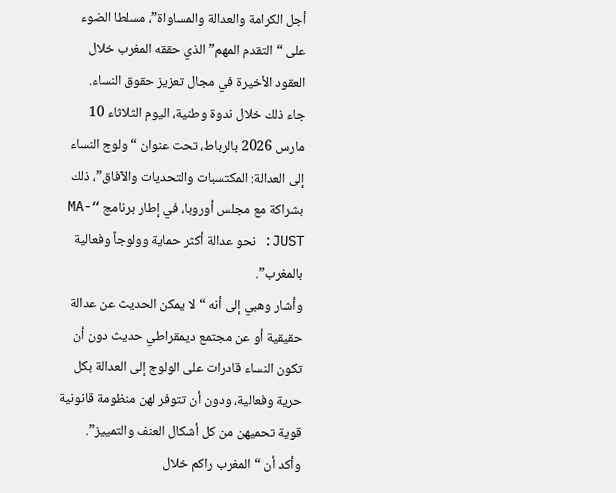أجل الكرامة والعدالة والمساواة”، مسلطا الضوء على “التقدم المهم” الذي حققه المغرب خلال العقود الأخيرة في مجال تعزيز حقوق النساء.
جاء ذلك خلال ندوة وطنية، اليوم الثلاثاء 10 مارس 2026 بالرباط، تحت عنوان “ولوج النساء إلى العدالة: المكتسبات والتحديات والآفاق”، ذلك بشراكة مع مجلس أوروبا، في إطار برنامج “MA-JUST: نحو عدالة أكثر حماية وولوجاً وفعالية بالمغرب”.
وأشار وهبي إلى أنه “لا يمكن الحديث عن عدالة حقيقية أو عن مجتمع ديمقراطي حديث دون أن تكون النساء قادرات على الولوج إلى العدالة بكل حرية وفعالية، ودون أن تتوفر لهن منظومة قانونية قوية تحميهن من كل أشكال العنف والتمييز”.
وأكد أن “المغرب راكم خلال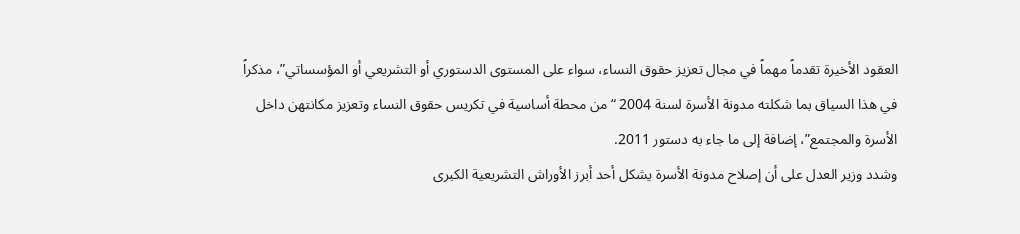العقود الأخيرة تقدماً مهماً في مجال تعزيز حقوق النساء، سواء على المستوى الدستوري أو التشريعي أو المؤسساتي”، مذكراً في هذا السياق بما شكلته مدونة الأسرة لسنة 2004 “من محطة أساسية في تكريس حقوق النساء وتعزيز مكانتهن داخل الأسرة والمجتمع”، إضافة إلى ما جاء به دستور 2011.
وشدد وزير العدل على أن إصلاح مدونة الأسرة يشكل أحد أبرز الأوراش التشريعية الكبرى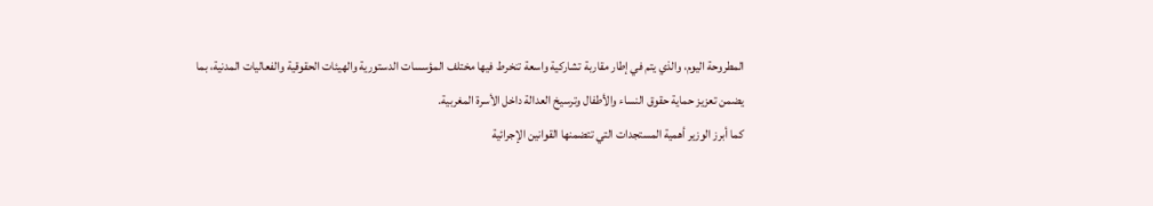المطروحة اليوم، والذي يتم في إطار مقاربة تشاركية واسعة تنخرط فيها مختلف المؤسسات الدستورية والهيئات الحقوقية والفعاليات المدنية، بما يضمن تعزيز حماية حقوق النساء والأطفال وترسيخ العدالة داخل الأسرة المغربية.
كما أبرز الوزير أهمية المستجدات التي تتضمنها القوانين الإجرائية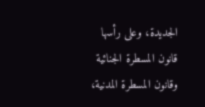الجديدة، وعلى رأسها قانون المسطرة الجنائية وقانون المسطرة المدنية،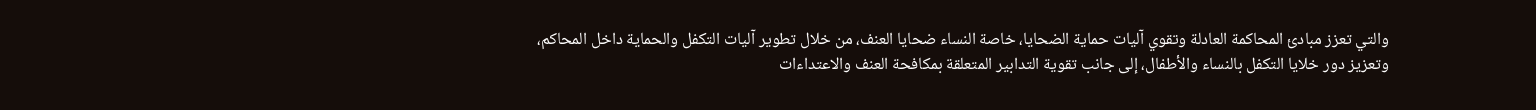والتي تعزز مبادئ المحاكمة العادلة وتقوي آليات حماية الضحايا، خاصة النساء ضحايا العنف، من خلال تطوير آليات التكفل والحماية داخل المحاكم، وتعزيز دور خلايا التكفل بالنساء والأطفال، إلى جانب تقوية التدابير المتعلقة بمكافحة العنف والاعتداءات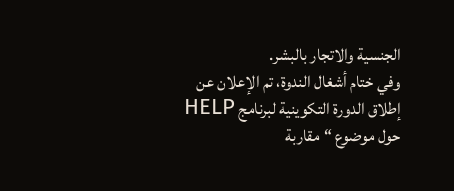الجنسية والاتجار بالبشر.
وفي ختام أشغال الندوة، تم الإعلان عن إطلاق الدورة التكوينية لبرنامج HELP حول موضوع “مقاربة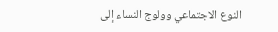النوع الاجتماعي وولوج النساء إلى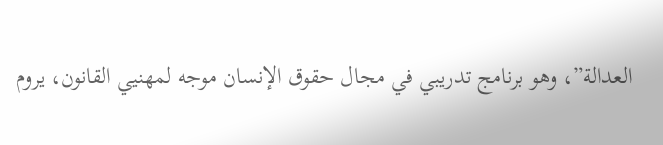العدالة”، وهو برنامج تدريبي في مجال حقوق الإنسان موجه لمهنيي القانون، يروم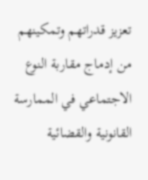تعزيز قدراتهم وتمكينهم من إدماج مقاربة النوع الاجتماعي في الممارسة القانونية والقضائية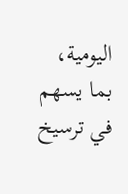اليومية، بما يسهم في ترسيخ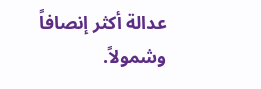عدالة أكثر إنصافاً وشمولاً.